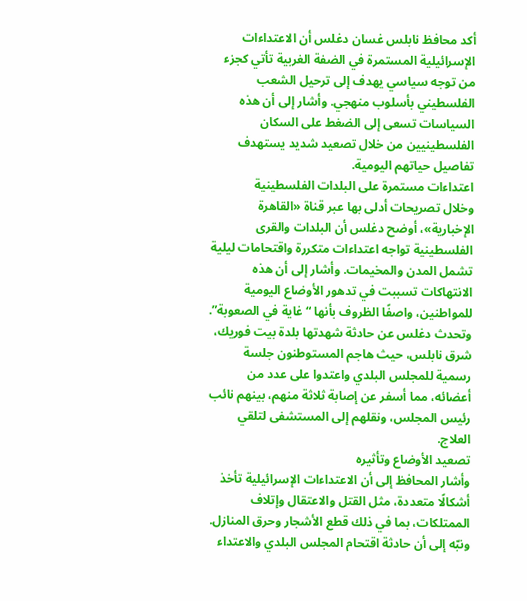أكد محافظ نابلس غسان دغلس أن الاعتداءات الإسرائيلية المستمرة في الضفة الغربية تأتي كجزء من توجه سياسي يهدف إلى ترحيل الشعب الفلسطيني بأسلوب منهجي. وأشار إلى أن هذه السياسات تسعى إلى الضغط على السكان الفلسطينيين من خلال تصعيد شديد يستهدف تفاصيل حياتهم اليومية.
اعتداءات مستمرة على البلدات الفلسطينية
وخلال تصريحات أدلى بها عبر قناة «القاهرة الإخبارية»، أوضح دغلس أن البلدات والقرى الفلسطينية تواجه اعتداءات متكررة واقتحامات ليلية تشمل المدن والمخيمات. وأشار إلى أن هذه الانتهاكات تسببت في تدهور الأوضاع اليومية للمواطنين، واصفًا الظروف بأنها “غاية في الصعوبة”.
وتحدث دغلس عن حادثة شهدتها بلدة بيت فوريك، شرق نابلس، حيث هاجم المستوطنون جلسة رسمية للمجلس البلدي واعتدوا على عدد من أعضائه، مما أسفر عن إصابة ثلاثة منهم، بينهم نائب رئيس المجلس، ونقلهم إلى المستشفى لتلقي العلاج.
تصعيد الأوضاع وتأثيره
وأشار المحافظ إلى أن الاعتداءات الإسرائيلية تأخذ أشكالًا متعددة، مثل القتل والاعتقال وإتلاف الممتلكات، بما في ذلك قطع الأشجار وحرق المنازل. ونبّه إلى أن حادثة اقتحام المجلس البلدي والاعتداء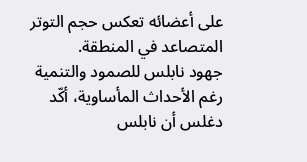على أعضائه تعكس حجم التوتر المتصاعد في المنطقة.
جهود نابلس للصمود والتنمية
رغم الأحداث المأساوية، أكّد دغلس أن نابلس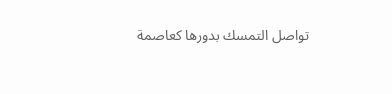تواصل التمسك بدورها كعاصمة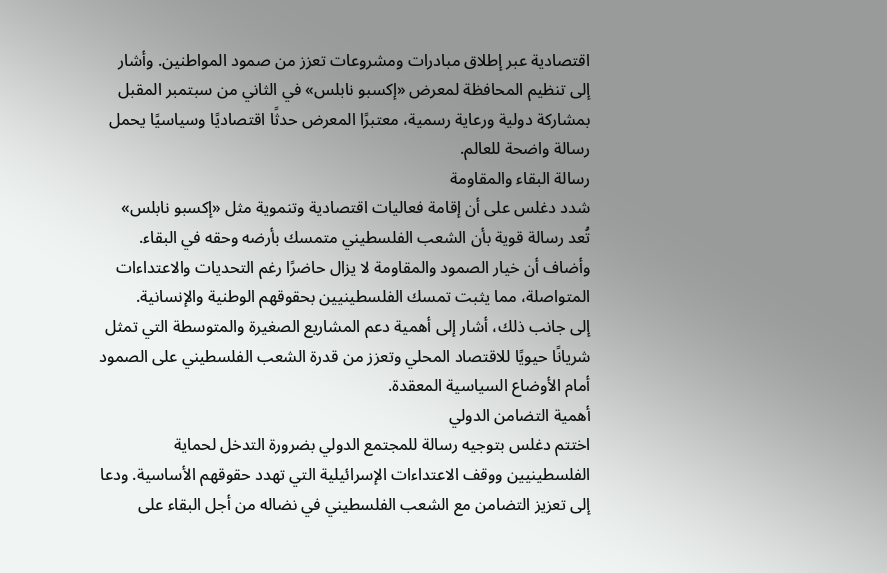اقتصادية عبر إطلاق مبادرات ومشروعات تعزز من صمود المواطنين. وأشار إلى تنظيم المحافظة لمعرض «إكسبو نابلس» في الثاني من سبتمبر المقبل بمشاركة دولية ورعاية رسمية، معتبرًا المعرض حدثًا اقتصاديًا وسياسيًا يحمل رسالة واضحة للعالم.
رسالة البقاء والمقاومة
شدد دغلس على أن إقامة فعاليات اقتصادية وتنموية مثل «إكسبو نابلس» تُعد رسالة قوية بأن الشعب الفلسطيني متمسك بأرضه وحقه في البقاء. وأضاف أن خيار الصمود والمقاومة لا يزال حاضرًا رغم التحديات والاعتداءات المتواصلة، مما يثبت تمسك الفلسطينيين بحقوقهم الوطنية والإنسانية.
إلى جانب ذلك، أشار إلى أهمية دعم المشاريع الصغيرة والمتوسطة التي تمثل شريانًا حيويًا للاقتصاد المحلي وتعزز من قدرة الشعب الفلسطيني على الصمود أمام الأوضاع السياسية المعقدة.
أهمية التضامن الدولي
اختتم دغلس بتوجيه رسالة للمجتمع الدولي بضرورة التدخل لحماية الفلسطينيين ووقف الاعتداءات الإسرائيلية التي تهدد حقوقهم الأساسية. ودعا إلى تعزيز التضامن مع الشعب الفلسطيني في نضاله من أجل البقاء على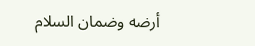أرضه وضمان السلام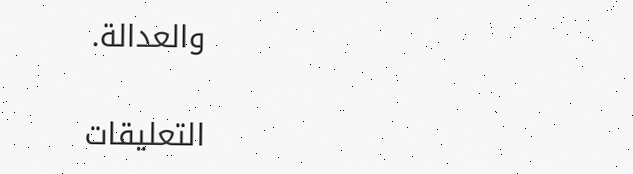والعدالة.

التعليقات